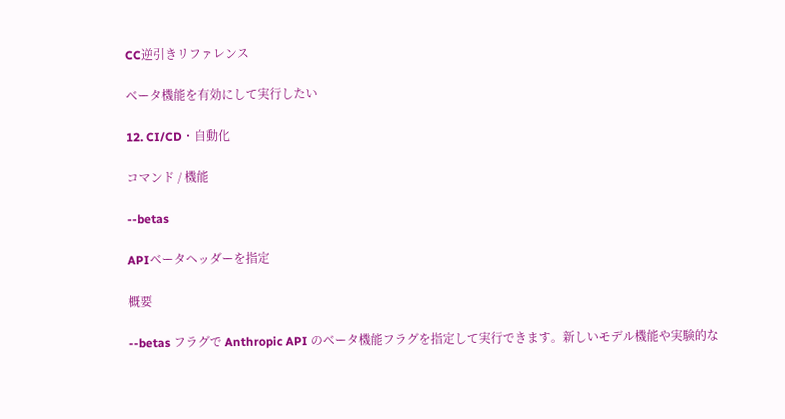CC逆引きリファレンス

ベータ機能を有効にして実行したい

12. CI/CD・自動化

コマンド / 機能

--betas

APIベータヘッダーを指定

概要

--betas フラグで Anthropic API のベータ機能フラグを指定して実行できます。新しいモデル機能や実験的な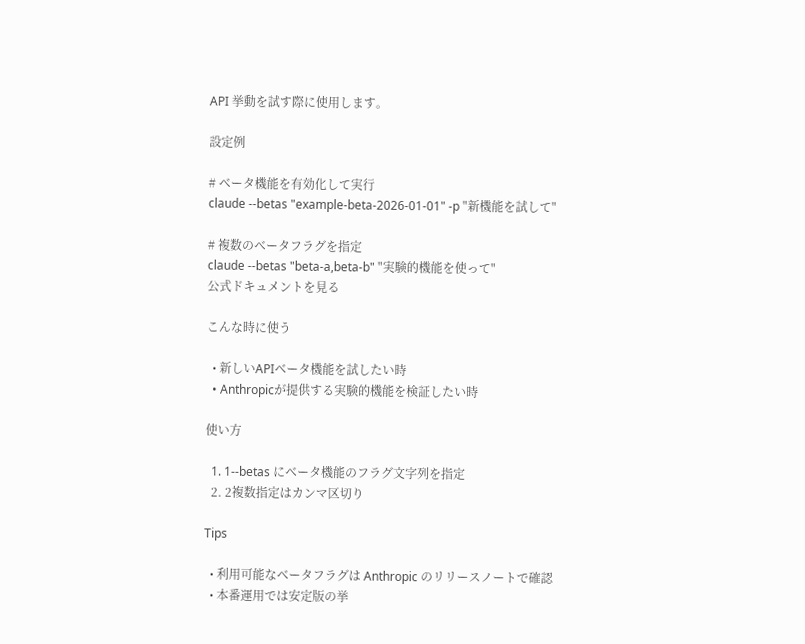API 挙動を試す際に使用します。

設定例

# ベータ機能を有効化して実行
claude --betas "example-beta-2026-01-01" -p "新機能を試して"

# 複数のベータフラグを指定
claude --betas "beta-a,beta-b" "実験的機能を使って"
公式ドキュメントを見る

こんな時に使う

  • 新しいAPIベータ機能を試したい時
  • Anthropicが提供する実験的機能を検証したい時

使い方

  1. 1--betas にベータ機能のフラグ文字列を指定
  2. 2複数指定はカンマ区切り

Tips

  • 利用可能なベータフラグは Anthropic のリリースノートで確認
  • 本番運用では安定版の挙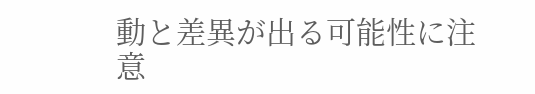動と差異が出る可能性に注意